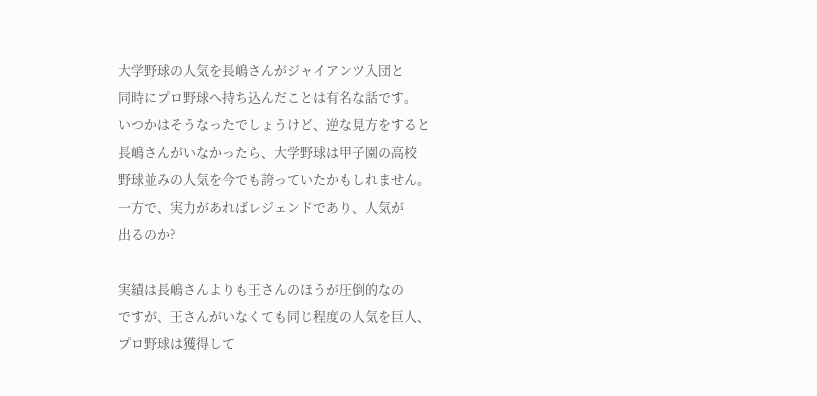大学野球の人気を長嶋さんがジャイアンツ入団と
同時にプロ野球へ持ち込んだことは有名な話です。
いつかはそうなったでしょうけど、逆な見方をすると
長嶋さんがいなかったら、大学野球は甲子園の高校
野球並みの人気を今でも誇っていたかもしれません。
一方で、実力があればレジェンドであり、人気が
出るのか?

実績は長嶋さんよりも王さんのほうが圧倒的なの
ですが、王さんがいなくても同じ程度の人気を巨人、
プロ野球は獲得して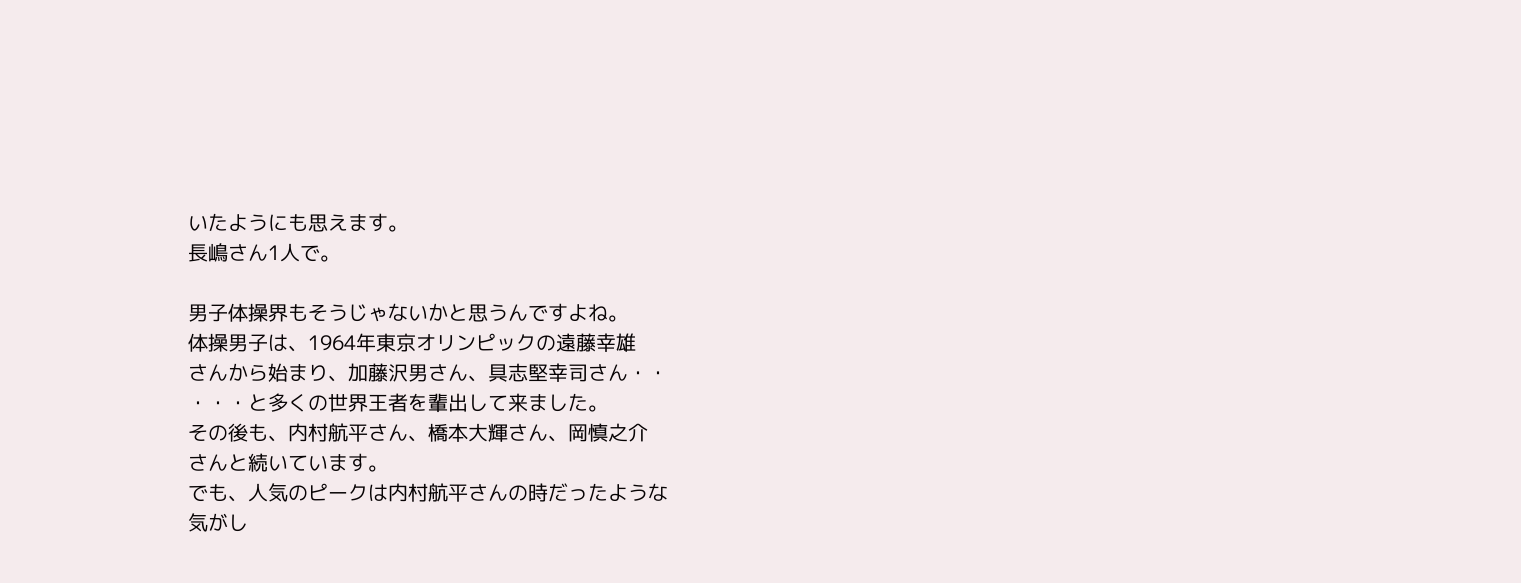いたようにも思えます。
長嶋さん1人で。

男子体操界もそうじゃないかと思うんですよね。
体操男子は、1964年東京オリンピックの遠藤幸雄
さんから始まり、加藤沢男さん、具志堅幸司さん・・
・・・と多くの世界王者を輩出して来ました。
その後も、内村航平さん、橋本大輝さん、岡慎之介
さんと続いています。
でも、人気のピークは内村航平さんの時だったような
気がし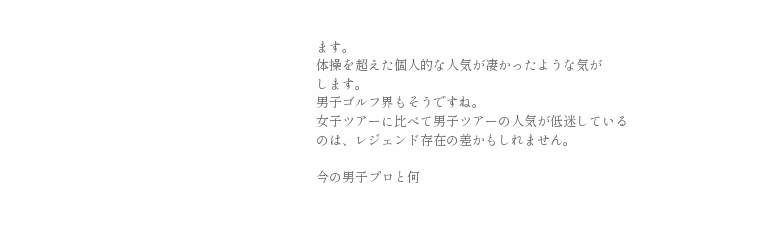ます。
体操を超えた個人的な人気が凄かったような気が
します。
男子ゴルフ界もそうですね。
女子ツアーに比べて男子ツアーの人気が低迷している
のは、レジェンド存在の差かもしれません。

今の男子プロと何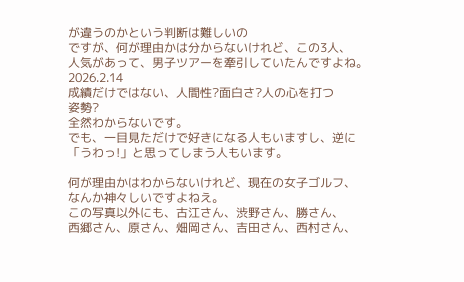が違うのかという判断は難しいの
ですが、何が理由かは分からないけれど、この3人、
人気があって、男子ツアーを牽引していたんですよね。
2026.2.14
成績だけではない、人間性?面白さ?人の心を打つ
姿勢?
全然わからないです。
でも、一目見ただけで好きになる人もいますし、逆に
「うわっ!」と思ってしまう人もいます。

何が理由かはわからないけれど、現在の女子ゴルフ、
なんか神々しいですよねえ。
この写真以外にも、古江さん、渋野さん、勝さん、
西郷さん、原さん、畑岡さん、吉田さん、西村さん、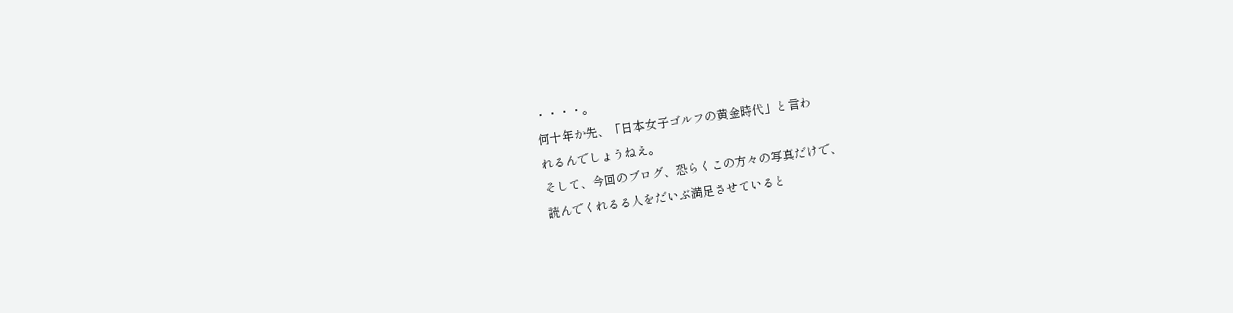・・・・。
何十年か先、「日本女子ゴルフの黄金時代」と言わ
れるんでしょうねえ。
そして、今回のブログ、恐らくこの方々の写真だけで、
読んでくれるる人をだいぶ満足させていると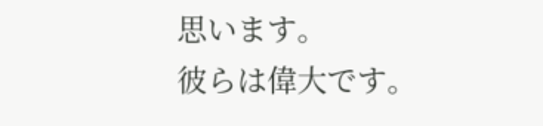思います。
彼らは偉大です。